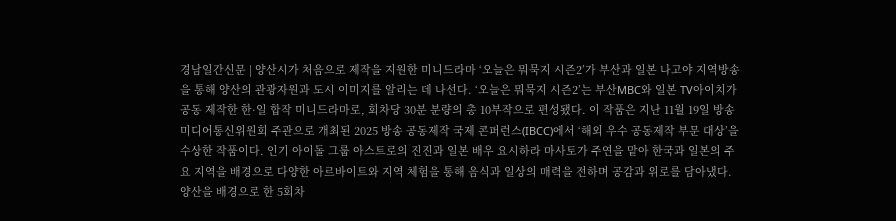경남일간신문 | 양산시가 처음으로 제작을 지원한 미니드라마 ‘오늘은 뭐묵지 시즌2’가 부산과 일본 나고야 지역방송을 통해 양산의 관광자원과 도시 이미지를 알리는 데 나선다. ‘오늘은 뭐묵지 시즌2’는 부산MBC와 일본 TV아이치가 공동 제작한 한·일 합작 미니드라마로, 회차당 30분 분량의 총 10부작으로 편성됐다. 이 작품은 지난 11월 19일 방송미디어통신위원회 주관으로 개최된 2025 방송 공동제작 국제 콘퍼런스(IBCC)에서 ‘해외 우수 공동제작 부문 대상’을 수상한 작품이다. 인기 아이돌 그룹 아스트로의 진진과 일본 배우 요시하라 마사토가 주연을 맡아 한국과 일본의 주요 지역을 배경으로 다양한 아르바이트와 지역 체험을 통해 음식과 일상의 매력을 전하며 공감과 위로를 담아냈다. 양산을 배경으로 한 5회차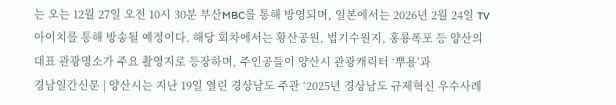는 오는 12월 27일 오전 10시 30분 부산MBC를 통해 방영되며, 일본에서는 2026년 2월 24일 TV아이치를 통해 방송될 예정이다. 해당 회차에서는 황산공원, 법기수원지, 홍룡폭포 등 양산의 대표 관광명소가 주요 촬영지로 등장하며, 주인공들이 양산시 관광캐릭터 ‘뿌용’과
경남일간신문 | 양산시는 지난 19일 열린 경상남도 주관 ‘2025년 경상남도 규제혁신 우수사례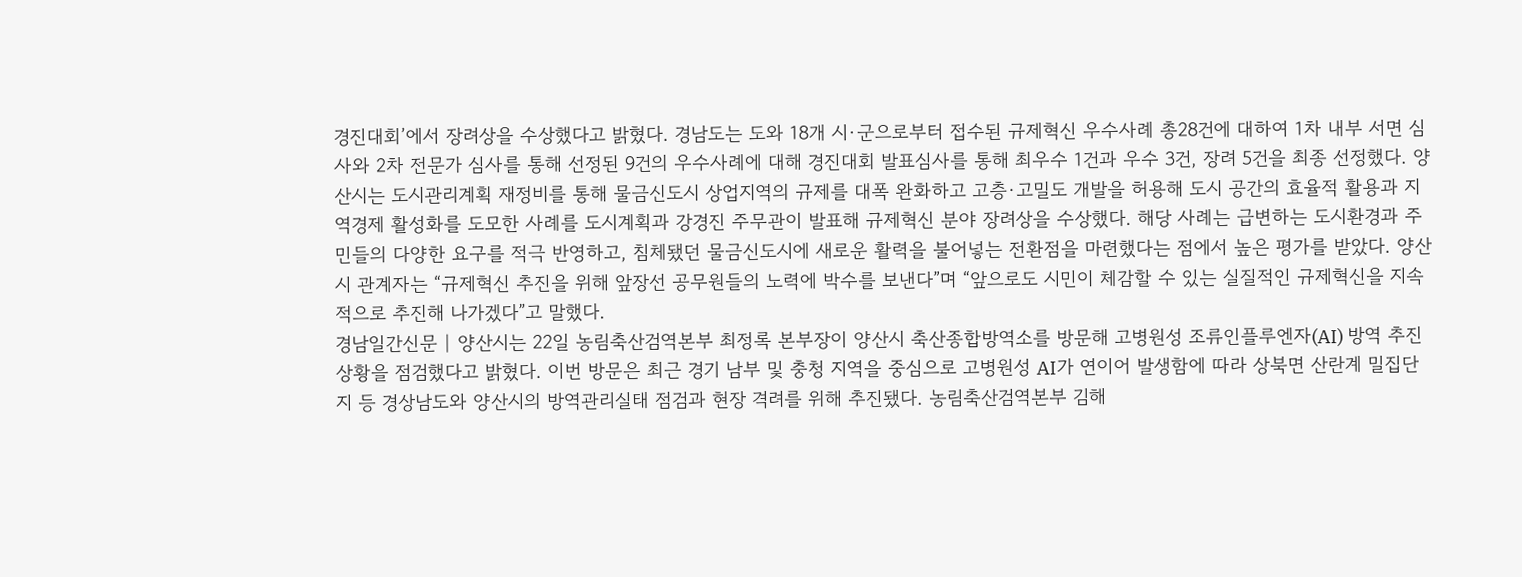경진대회’에서 장려상을 수상했다고 밝혔다. 경남도는 도와 18개 시·군으로부터 접수된 규제혁신 우수사례 총28건에 대하여 1차 내부 서면 심사와 2차 전문가 심사를 통해 선정된 9건의 우수사례에 대해 경진대회 발표심사를 통해 최우수 1건과 우수 3건, 장려 5건을 최종 선정했다. 양산시는 도시관리계획 재정비를 통해 물금신도시 상업지역의 규제를 대폭 완화하고 고층·고밀도 개발을 허용해 도시 공간의 효율적 활용과 지역경제 활성화를 도모한 사례를 도시계획과 강경진 주무관이 발표해 규제혁신 분야 장려상을 수상했다. 해당 사례는 급변하는 도시환경과 주민들의 다양한 요구를 적극 반영하고, 침체됐던 물금신도시에 새로운 활력을 불어넣는 전환점을 마련했다는 점에서 높은 평가를 받았다. 양산시 관계자는 “규제혁신 추진을 위해 앞장선 공무원들의 노력에 박수를 보낸다”며 “앞으로도 시민이 체감할 수 있는 실질적인 규제혁신을 지속적으로 추진해 나가겠다”고 말했다.
경남일간신문 | 양산시는 22일 농림축산검역본부 최정록 본부장이 양산시 축산종합방역소를 방문해 고병원성 조류인플루엔자(AI) 방역 추진 상황을 점검했다고 밝혔다. 이번 방문은 최근 경기 남부 및 충청 지역을 중심으로 고병원성 AI가 연이어 발생함에 따라 상북면 산란계 밀집단지 등 경상남도와 양산시의 방역관리실태 점검과 현장 격려를 위해 추진됐다. 농림축산검역본부 김해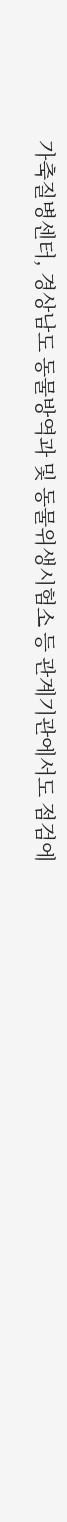가축질병센터, 경상남도 동물방역과 및 동물위생시험소 등 관계기관에서도 점검에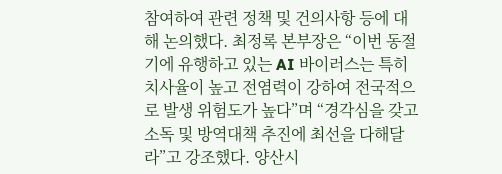참여하여 관련 정책 및 건의사항 등에 대해 논의했다. 최정록 본부장은 “이번 동절기에 유행하고 있는 AI 바이러스는 특히 치사율이 높고 전염력이 강하여 전국적으로 발생 위험도가 높다”며 “경각심을 갖고 소독 및 방역대책 추진에 최선을 다해달라”고 강조했다. 양산시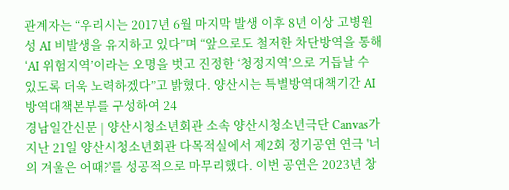관계자는 “우리시는 2017년 6월 마지막 발생 이후 8년 이상 고병원성 AI 비발생을 유지하고 있다”며 “앞으로도 철저한 차단방역을 통해 ‘AI 위험지역’이라는 오명을 벗고 진정한 ‘청정지역’으로 거듭날 수 있도록 더욱 노력하겠다”고 밝혔다. 양산시는 특별방역대책기간 AI 방역대책본부를 구성하여 24
경남일간신문 | 양산시청소년회관 소속 양산시청소년극단 Canvas가 지난 21일 양산시청소년회관 다목적실에서 제2회 정기공연 연극 '너의 겨울은 어때?'를 성공적으로 마무리했다. 이번 공연은 2023년 창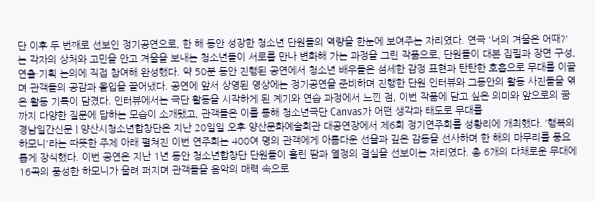단 이후 두 번째로 선보인 정기공연으로, 한 해 동안 성장한 청소년 단원들의 역량을 한눈에 보여주는 자리였다. 연극 '너의 겨울은 어때?'는 각자의 상처와 고민을 안고 겨울을 보내는 청소년들이 서로를 만나 변화해 가는 과정을 그린 작품으로, 단원들이 대본 집필과 장면 구성, 연출·기획 논의에 직접 참여해 완성했다. 약 50분 동안 진행된 공연에서 청소년 배우들은 섬세한 감정 표현과 탄탄한 호흡으로 무대를 이끌며 관객들의 공감과 몰입을 끌어냈다. 공연에 앞서 상영된 영상에는 정기공연을 준비하며 진행한 단원 인터뷰와 그동안의 활동 사진들을 엮은 활동 기록이 담겼다. 인터뷰에서는 극단 활동을 시작하게 된 계기와 연습 과정에서 느낀 점, 이번 작품에 담고 싶은 의미와 앞으로의 꿈까지 다양한 질문에 답하는 모습이 소개됐고, 관객들은 이를 통해 청소년극단 Canvas가 어떤 생각과 태도로 무대를
경남일간신문 | 양산시청소년합창단은 지난 20일일 오후 양산문화예술회관 대공연장에서 제6회 정기연주회를 성황리에 개최했다. ‘행복의 하모니'라는 따뜻한 주제 아래 펼쳐진 이번 연주회는 400여 명의 관객에게 아름다운 선율과 깊은 감동을 선사하며 한 해의 마무리를 풍요롭게 장식했다. 이번 공연은 지난 1년 동안 청소년합창단 단원들이 흘린 땀과 열정의 결실을 선보이는 자리였다. 총 6개의 다채로운 무대에 16곡의 풍성한 하모니가 울려 퍼지며 관객들을 음악의 매력 속으로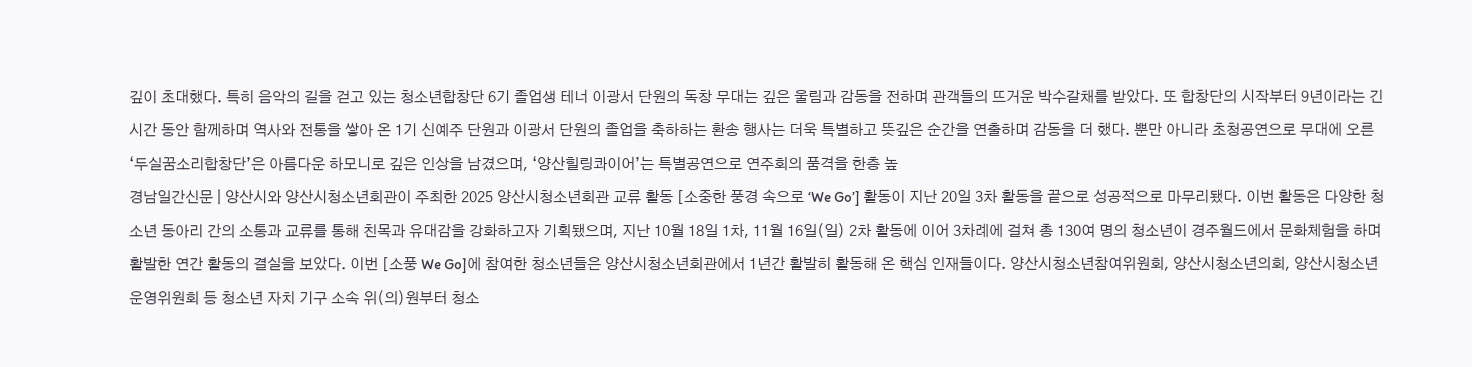깊이 초대했다. 특히 음악의 길을 걷고 있는 청소년합창단 6기 졸업생 테너 이광서 단원의 독창 무대는 깊은 울림과 감동을 전하며 관객들의 뜨거운 박수갈채를 받았다. 또 합창단의 시작부터 9년이라는 긴 시간 동안 함께하며 역사와 전통을 쌓아 온 1기 신예주 단원과 이광서 단원의 졸업을 축하하는 환송 행사는 더욱 특별하고 뜻깊은 순간을 연출하며 감동을 더 했다. 뿐만 아니라 초청공연으로 무대에 오른 ‘두실꿈소리합창단’은 아름다운 하모니로 깊은 인상을 남겼으며, ‘양산힐링콰이어’는 특별공연으로 연주회의 품격을 한층 높
경남일간신문 | 양산시와 양산시청소년회관이 주최한 2025 양산시청소년회관 교류 활동 [소중한 풍경 속으로 ‘We Go’] 활동이 지난 20일 3차 활동을 끝으로 성공적으로 마무리됐다. 이번 활동은 다양한 청소년 동아리 간의 소통과 교류를 통해 친목과 유대감을 강화하고자 기획됐으며, 지난 10월 18일 1차, 11월 16일(일) 2차 활동에 이어 3차례에 걸쳐 총 130여 명의 청소년이 경주월드에서 문화체험을 하며 활발한 연간 활동의 결실을 보았다. 이번 [소풍 We Go]에 참여한 청소년들은 양산시청소년회관에서 1년간 활발히 활동해 온 핵심 인재들이다. 양산시청소년참여위원회, 양산시청소년의회, 양산시청소년운영위원회 등 청소년 자치 기구 소속 위(의)원부터 청소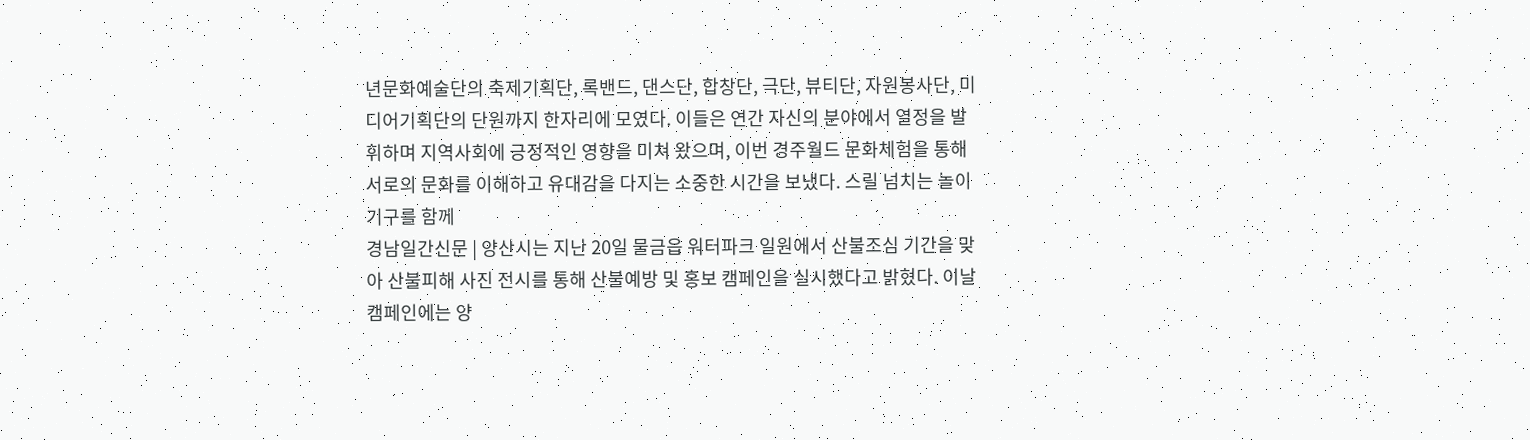년문화예술단의 축제기획단, 록밴드, 댄스단, 합창단, 극단, 뷰티단, 자원봉사단, 미디어기획단의 단원까지 한자리에 모였다. 이들은 연간 자신의 분야에서 열정을 발휘하며 지역사회에 긍정적인 영향을 미쳐 왔으며, 이번 경주월드 문화체험을 통해 서로의 문화를 이해하고 유대감을 다지는 소중한 시간을 보냈다. 스릴 넘치는 놀이기구를 함께
경남일간신문 | 양산시는 지난 20일 물금읍 워터파크 일원에서 산불조심 기간을 맞아 산불피해 사진 전시를 통해 산불예방 및 홍보 캠페인을 실시했다고 밝혔다. 이날 캠페인에는 양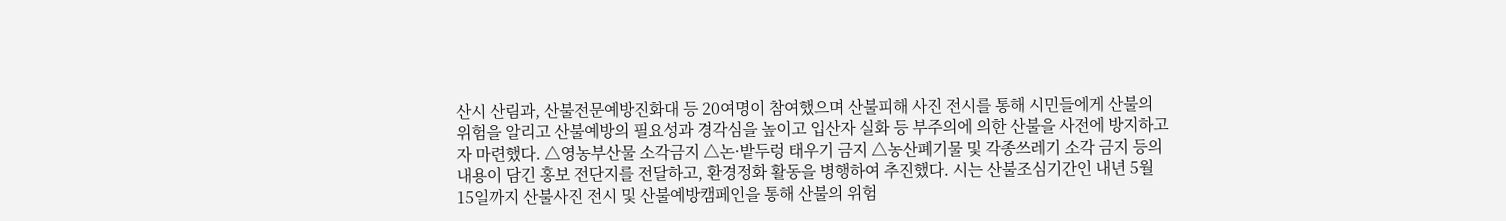산시 산림과, 산불전문예방진화대 등 20여명이 참여했으며 산불피해 사진 전시를 통해 시민들에게 산불의 위험을 알리고 산불예방의 필요성과 경각심을 높이고 입산자 실화 등 부주의에 의한 산불을 사전에 방지하고자 마련했다. △영농부산물 소각금지 △논·밭두렁 태우기 금지 △농산폐기물 및 각종쓰레기 소각 금지 등의 내용이 담긴 홍보 전단지를 전달하고, 환경정화 활동을 병행하여 추진했다. 시는 산불조심기간인 내년 5월 15일까지 산불사진 전시 및 산불예방캠페인을 통해 산불의 위험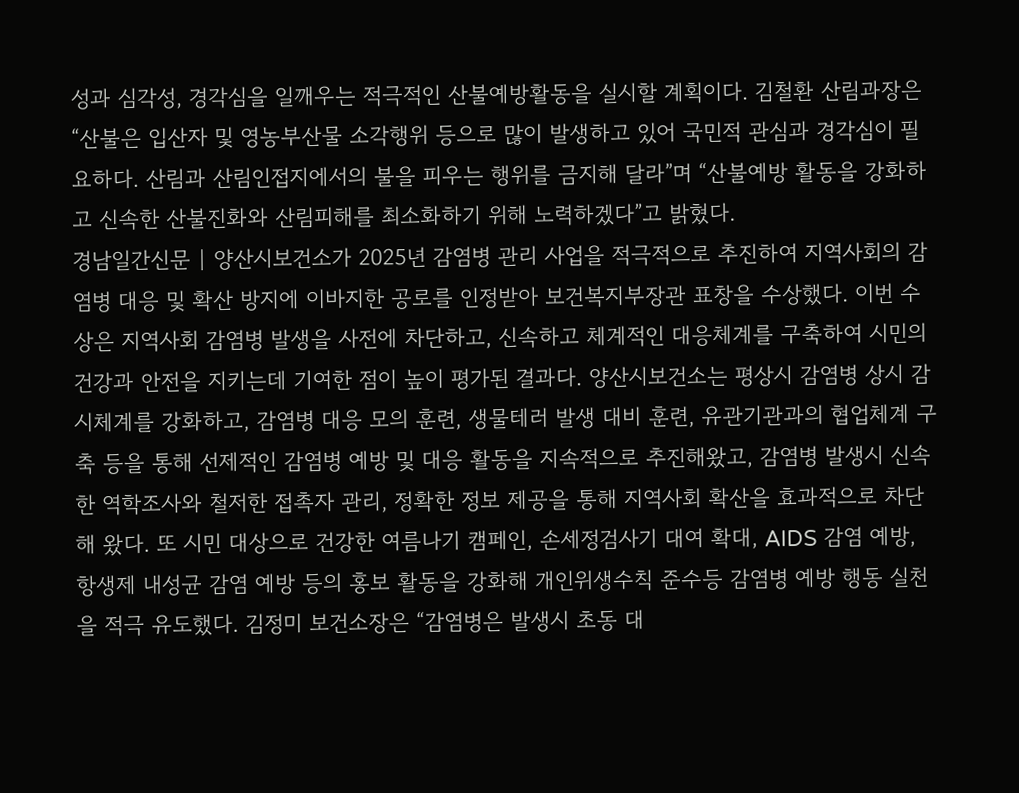성과 심각성, 경각심을 일깨우는 적극적인 산불예방활동을 실시할 계획이다. 김철환 산림과장은 “산불은 입산자 및 영농부산물 소각행위 등으로 많이 발생하고 있어 국민적 관심과 경각심이 필요하다. 산림과 산림인접지에서의 불을 피우는 행위를 금지해 달라”며 “산불예방 활동을 강화하고 신속한 산불진화와 산림피해를 최소화하기 위해 노력하겠다”고 밝혔다.
경남일간신문 | 양산시보건소가 2025년 감염병 관리 사업을 적극적으로 추진하여 지역사회의 감염병 대응 및 확산 방지에 이바지한 공로를 인정받아 보건복지부장관 표창을 수상했다. 이번 수상은 지역사회 감염병 발생을 사전에 차단하고, 신속하고 체계적인 대응체계를 구축하여 시민의 건강과 안전을 지키는데 기여한 점이 높이 평가된 결과다. 양산시보건소는 평상시 감염병 상시 감시체계를 강화하고, 감염병 대응 모의 훈련, 생물테러 발생 대비 훈련, 유관기관과의 협업체계 구축 등을 통해 선제적인 감염병 예방 및 대응 활동을 지속적으로 추진해왔고, 감염병 발생시 신속한 역학조사와 철저한 접촉자 관리, 정확한 정보 제공을 통해 지역사회 확산을 효과적으로 차단해 왔다. 또 시민 대상으로 건강한 여름나기 캠페인, 손세정검사기 대여 확대, AIDS 감염 예방, 항생제 내성균 감염 예방 등의 홍보 활동을 강화해 개인위생수칙 준수등 감염병 예방 행동 실천을 적극 유도했다. 김정미 보건소장은 “감염병은 발생시 초동 대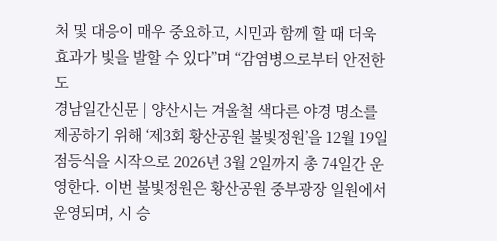처 및 대응이 매우 중요하고, 시민과 함께 할 때 더욱 효과가 빛을 발할 수 있다”며 “감염병으로부터 안전한 도
경남일간신문 | 양산시는 겨울철 색다른 야경 명소를 제공하기 위해 ‘제3회 황산공원 불빛정원’을 12월 19일 점등식을 시작으로 2026년 3월 2일까지 총 74일간 운영한다. 이번 불빛정원은 황산공원 중부광장 일원에서 운영되며, 시 승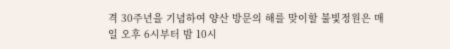격 30주년을 기념하여 양산 방문의 해를 맞이할 불빛정원은 매일 오후 6시부터 밤 10시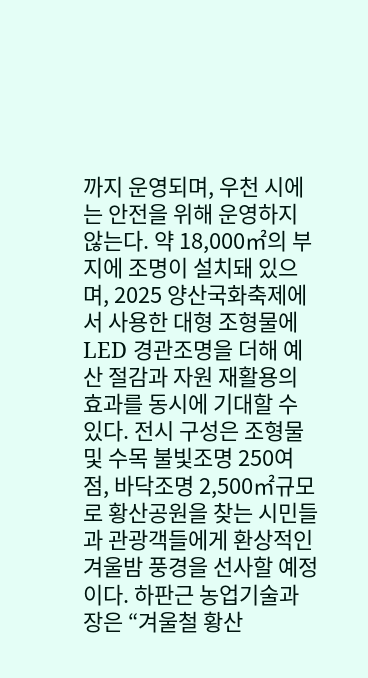까지 운영되며, 우천 시에는 안전을 위해 운영하지 않는다. 약 18,000㎡의 부지에 조명이 설치돼 있으며, 2025 양산국화축제에서 사용한 대형 조형물에 LED 경관조명을 더해 예산 절감과 자원 재활용의 효과를 동시에 기대할 수 있다. 전시 구성은 조형물 및 수목 불빛조명 250여점, 바닥조명 2,500㎡규모로 황산공원을 찾는 시민들과 관광객들에게 환상적인 겨울밤 풍경을 선사할 예정이다. 하판근 농업기술과장은 “겨울철 황산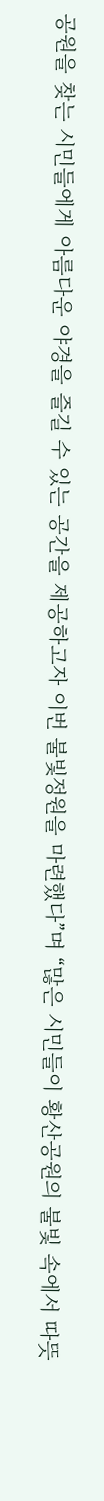공원을 찾는 시민들에게 아름다운 야경을 즐길 수 있는 공간을 제공하고자 이번 불빛정원을 마련했다”며 “많은 시민들이 황산공원의 불빛 속에서 따뜻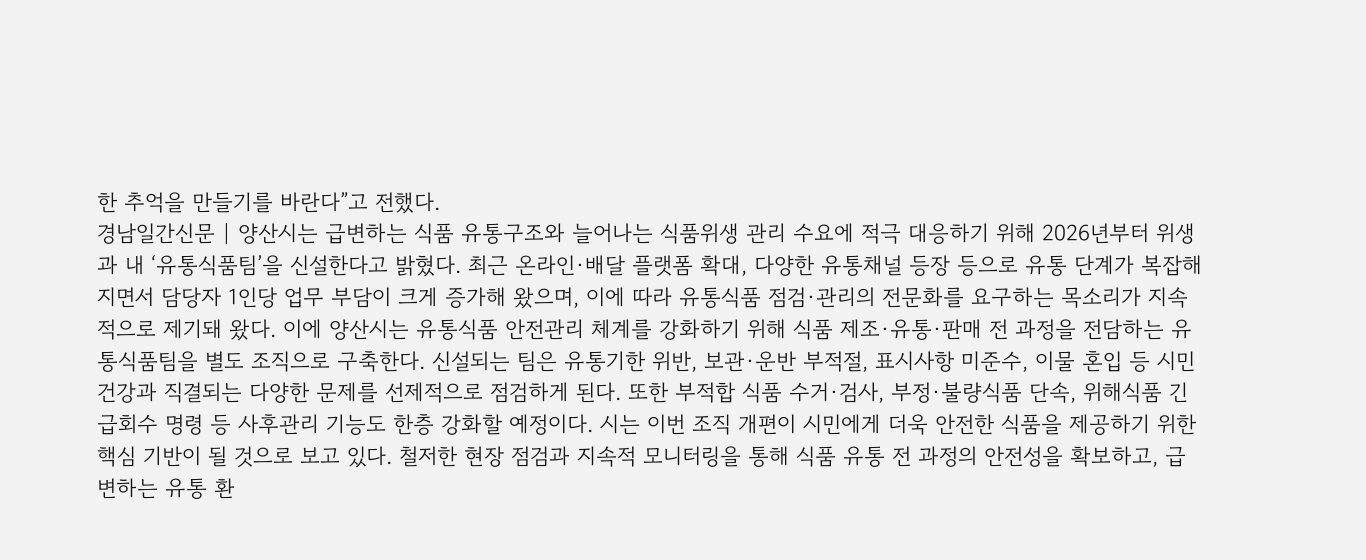한 추억을 만들기를 바란다”고 전했다.
경남일간신문 | 양산시는 급변하는 식품 유통구조와 늘어나는 식품위생 관리 수요에 적극 대응하기 위해 2026년부터 위생과 내 ‘유통식품팀’을 신설한다고 밝혔다. 최근 온라인·배달 플랫폼 확대, 다양한 유통채널 등장 등으로 유통 단계가 복잡해지면서 담당자 1인당 업무 부담이 크게 증가해 왔으며, 이에 따라 유통식품 점검·관리의 전문화를 요구하는 목소리가 지속적으로 제기돼 왔다. 이에 양산시는 유통식품 안전관리 체계를 강화하기 위해 식품 제조·유통·판매 전 과정을 전담하는 유통식품팀을 별도 조직으로 구축한다. 신설되는 팀은 유통기한 위반, 보관·운반 부적절, 표시사항 미준수, 이물 혼입 등 시민 건강과 직결되는 다양한 문제를 선제적으로 점검하게 된다. 또한 부적합 식품 수거·검사, 부정·불량식품 단속, 위해식품 긴급회수 명령 등 사후관리 기능도 한층 강화할 예정이다. 시는 이번 조직 개편이 시민에게 더욱 안전한 식품을 제공하기 위한 핵심 기반이 될 것으로 보고 있다. 철저한 현장 점검과 지속적 모니터링을 통해 식품 유통 전 과정의 안전성을 확보하고, 급변하는 유통 환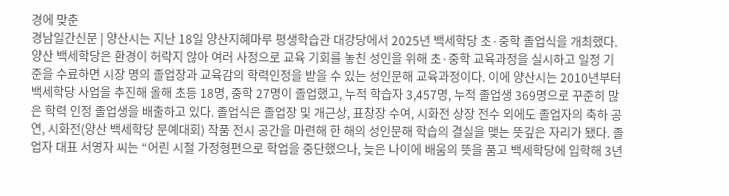경에 맞춘
경남일간신문 | 양산시는 지난 18일 양산지혜마루 평생학습관 대강당에서 2025년 백세학당 초·중학 졸업식을 개최했다. 양산 백세학당은 환경이 허락지 않아 여러 사정으로 교육 기회를 놓친 성인을 위해 초·중학 교육과정을 실시하고 일정 기준을 수료하면 시장 명의 졸업장과 교육감의 학력인정을 받을 수 있는 성인문해 교육과정이다. 이에 양산시는 2010년부터 백세학당 사업을 추진해 올해 초등 18명, 중학 27명이 졸업했고, 누적 학습자 3,457명, 누적 졸업생 369명으로 꾸준히 많은 학력 인정 졸업생을 배출하고 있다. 졸업식은 졸업장 및 개근상, 표창장 수여, 시화전 상장 전수 외에도 졸업자의 축하 공연, 시화전(양산 백세학당 문예대회) 작품 전시 공간을 마련해 한 해의 성인문해 학습의 결실을 맺는 뜻깊은 자리가 됐다. 졸업자 대표 서영자 씨는 “어린 시절 가정형편으로 학업을 중단했으나, 늦은 나이에 배움의 뜻을 품고 백세학당에 입학해 3년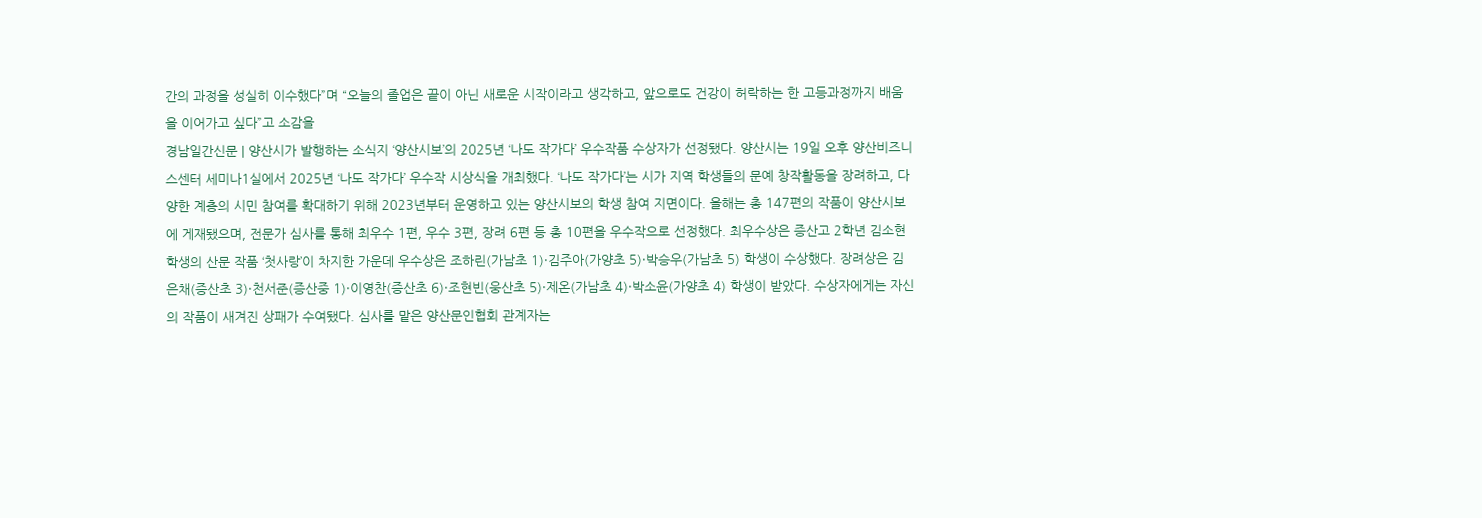간의 과정을 성실히 이수했다”며 “오늘의 졸업은 끝이 아닌 새로운 시작이라고 생각하고, 앞으로도 건강이 허락하는 한 고등과정까지 배움을 이어가고 싶다”고 소감을
경남일간신문 | 양산시가 발행하는 소식지 ‘양산시보’의 2025년 ‘나도 작가다’ 우수작품 수상자가 선정됐다. 양산시는 19일 오후 양산비즈니스센터 세미나1실에서 2025년 ‘나도 작가다’ 우수작 시상식을 개최했다. ‘나도 작가다’는 시가 지역 학생들의 문예 창작활동을 장려하고, 다양한 계층의 시민 참여를 확대하기 위해 2023년부터 운영하고 있는 양산시보의 학생 참여 지면이다. 올해는 총 147편의 작품이 양산시보에 게재됐으며, 전문가 심사를 통해 최우수 1편, 우수 3편, 장려 6편 등 총 10편을 우수작으로 선정했다. 최우수상은 증산고 2학년 김소현 학생의 산문 작품 ‘첫사랑’이 차지한 가운데 우수상은 조하린(가남초 1)·김주아(가양초 5)·박승우(가남초 5) 학생이 수상했다. 장려상은 김은채(증산초 3)·천서준(증산중 1)·이영찬(증산초 6)·조현빈(웅산초 5)·제온(가남초 4)·박소윤(가양초 4) 학생이 받았다. 수상자에게는 자신의 작품이 새겨진 상패가 수여됐다. 심사를 맡은 양산문인협회 관계자는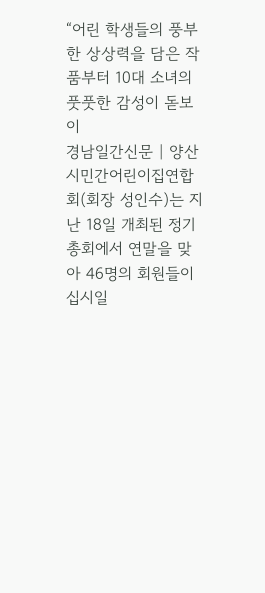“어린 학생들의 풍부한 상상력을 담은 작품부터 10대 소녀의 풋풋한 감성이 돋보이
경남일간신문 | 양산시민간어린이집연합회(회장 성인수)는 지난 18일 개최된 정기총회에서 연말을 맞아 46명의 회원들이 십시일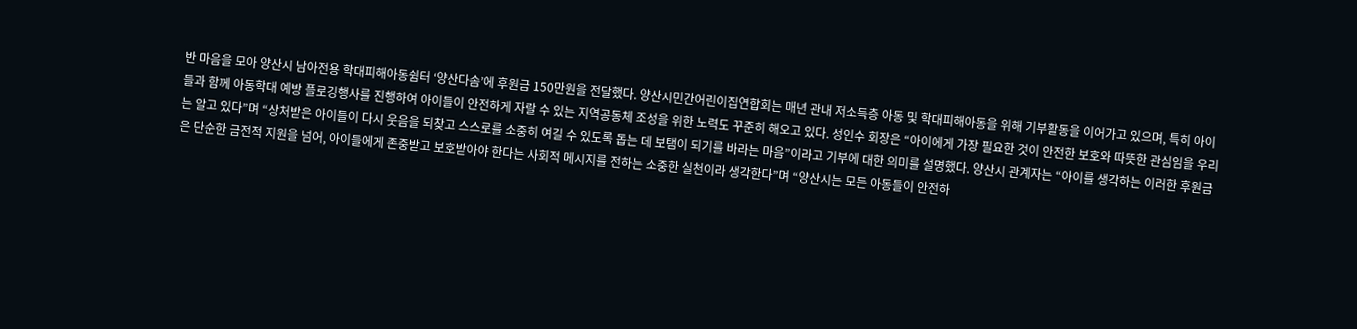반 마음을 모아 양산시 남아전용 학대피해아동쉼터 ‘양산다솜’에 후원금 150만원을 전달했다. 양산시민간어린이집연합회는 매년 관내 저소득층 아동 및 학대피해아동을 위해 기부활동을 이어가고 있으며, 특히 아이들과 함께 아동학대 예방 플로깅행사를 진행하여 아이들이 안전하게 자랄 수 있는 지역공동체 조성을 위한 노력도 꾸준히 해오고 있다. 성인수 회장은 “아이에게 가장 필요한 것이 안전한 보호와 따뜻한 관심임을 우리는 알고 있다”며 “상처받은 아이들이 다시 웃음을 되찾고 스스로를 소중히 여길 수 있도록 돕는 데 보탬이 되기를 바라는 마음”이라고 기부에 대한 의미를 설명했다. 양산시 관계자는 “아이를 생각하는 이러한 후원금은 단순한 금전적 지원을 넘어, 아이들에게 존중받고 보호받아야 한다는 사회적 메시지를 전하는 소중한 실천이라 생각한다”며 “양산시는 모든 아동들이 안전하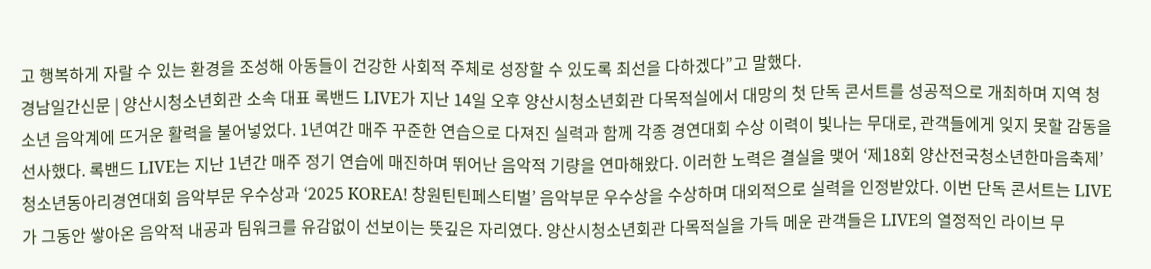고 행복하게 자랄 수 있는 환경을 조성해 아동들이 건강한 사회적 주체로 성장할 수 있도록 최선을 다하겠다”고 말했다.
경남일간신문 | 양산시청소년회관 소속 대표 록밴드 LIVE가 지난 14일 오후 양산시청소년회관 다목적실에서 대망의 첫 단독 콘서트를 성공적으로 개최하며 지역 청소년 음악계에 뜨거운 활력을 불어넣었다. 1년여간 매주 꾸준한 연습으로 다져진 실력과 함께 각종 경연대회 수상 이력이 빛나는 무대로, 관객들에게 잊지 못할 감동을 선사했다. 록밴드 LIVE는 지난 1년간 매주 정기 연습에 매진하며 뛰어난 음악적 기량을 연마해왔다. 이러한 노력은 결실을 맺어 ‘제18회 양산전국청소년한마음축제’ 청소년동아리경연대회 음악부문 우수상과 ‘2025 KOREA! 창원틴틴페스티벌’ 음악부문 우수상을 수상하며 대외적으로 실력을 인정받았다. 이번 단독 콘서트는 LIVE가 그동안 쌓아온 음악적 내공과 팀워크를 유감없이 선보이는 뜻깊은 자리였다. 양산시청소년회관 다목적실을 가득 메운 관객들은 LIVE의 열정적인 라이브 무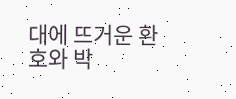대에 뜨거운 환호와 박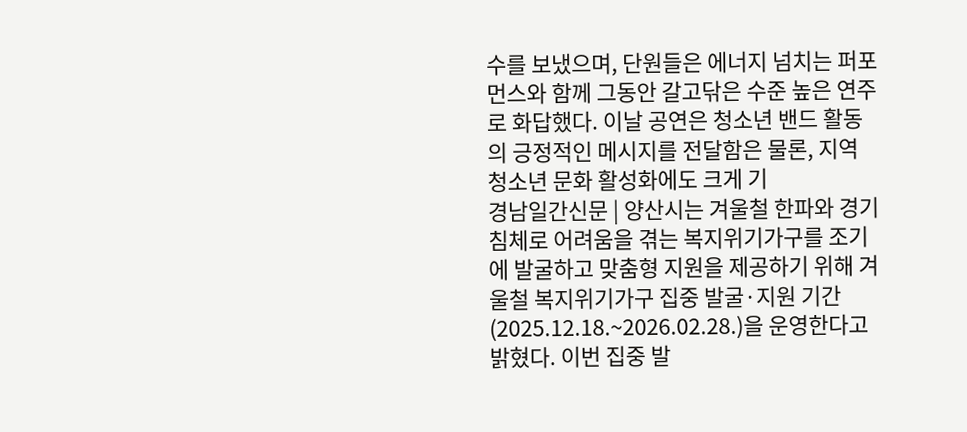수를 보냈으며, 단원들은 에너지 넘치는 퍼포먼스와 함께 그동안 갈고닦은 수준 높은 연주로 화답했다. 이날 공연은 청소년 밴드 활동의 긍정적인 메시지를 전달함은 물론, 지역 청소년 문화 활성화에도 크게 기
경남일간신문 | 양산시는 겨울철 한파와 경기 침체로 어려움을 겪는 복지위기가구를 조기에 발굴하고 맞춤형 지원을 제공하기 위해 겨울철 복지위기가구 집중 발굴·지원 기간(2025.12.18.~2026.02.28.)을 운영한다고 밝혔다. 이번 집중 발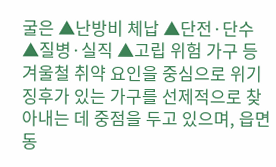굴은 ▲난방비 체납 ▲단전·단수 ▲질병·실직 ▲고립 위험 가구 등 겨울철 취약 요인을 중심으로 위기 징후가 있는 가구를 선제적으로 찾아내는 데 중점을 두고 있으며, 읍면동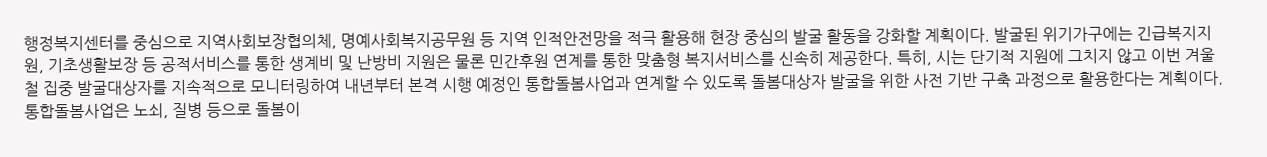행정복지센터를 중심으로 지역사회보장협의체, 명예사회복지공무원 등 지역 인적안전망을 적극 활용해 현장 중심의 발굴 활동을 강화할 계획이다. 발굴된 위기가구에는 긴급복지지원, 기초생활보장 등 공적서비스를 통한 생계비 및 난방비 지원은 물론 민간후원 연계를 통한 맞춤형 복지서비스를 신속히 제공한다. 특히, 시는 단기적 지원에 그치지 않고 이번 겨울철 집중 발굴대상자를 지속적으로 모니터링하여 내년부터 본격 시행 예정인 통합돌봄사업과 연계할 수 있도록 돌봄대상자 발굴을 위한 사전 기반 구축 과정으로 활용한다는 계획이다. 통합돌봄사업은 노쇠, 질병 등으로 돌봄이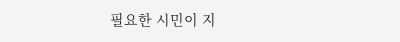필요한 시민이 지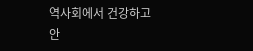역사회에서 건강하고 안